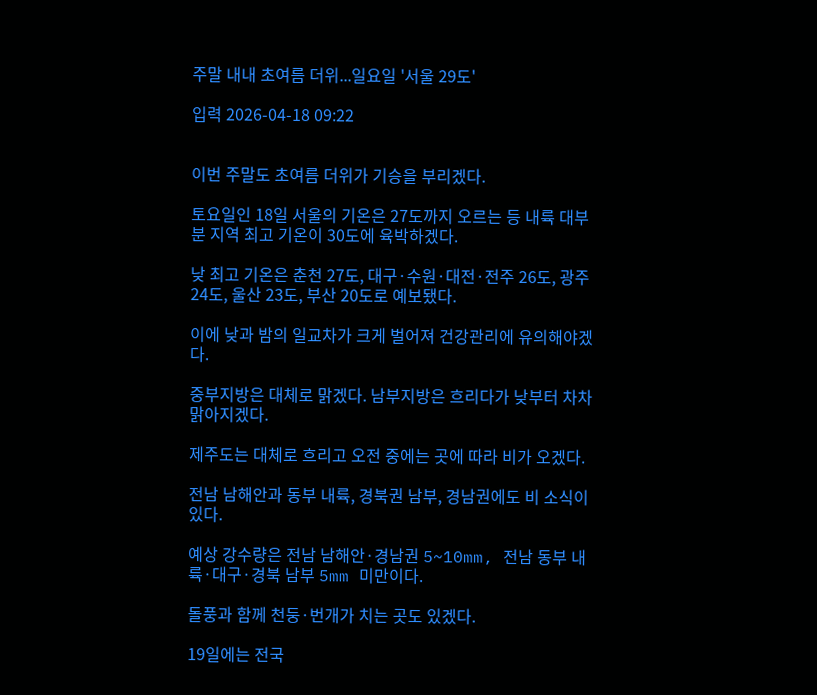주말 내내 초여름 더위...일요일 '서울 29도'

입력 2026-04-18 09:22


이번 주말도 초여름 더위가 기승을 부리겠다.

토요일인 18일 서울의 기온은 27도까지 오르는 등 내륙 대부분 지역 최고 기온이 30도에 육박하겠다.

낮 최고 기온은 춘천 27도, 대구·수원·대전·전주 26도, 광주 24도, 울산 23도, 부산 20도로 예보됐다.

이에 낮과 밤의 일교차가 크게 벌어져 건강관리에 유의해야겠다.

중부지방은 대체로 맑겠다. 남부지방은 흐리다가 낮부터 차차 맑아지겠다.

제주도는 대체로 흐리고 오전 중에는 곳에 따라 비가 오겠다.

전남 남해안과 동부 내륙, 경북권 남부, 경남권에도 비 소식이 있다.

예상 강수량은 전남 남해안·경남권 5~10mm, 전남 동부 내륙·대구·경북 남부 5mm 미만이다.

돌풍과 함께 천둥·번개가 치는 곳도 있겠다.

19일에는 전국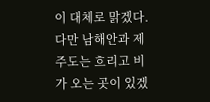이 대체로 맑겠다. 다만 남해안과 제주도는 흐리고 비가 오는 곳이 있겠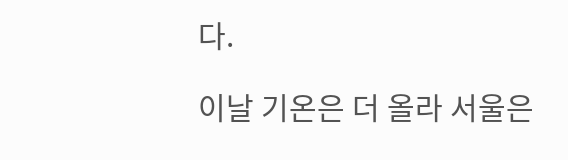다.

이날 기온은 더 올라 서울은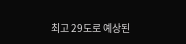최고 29도로 예상된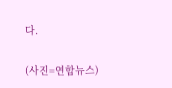다.

(사진=연합뉴스)